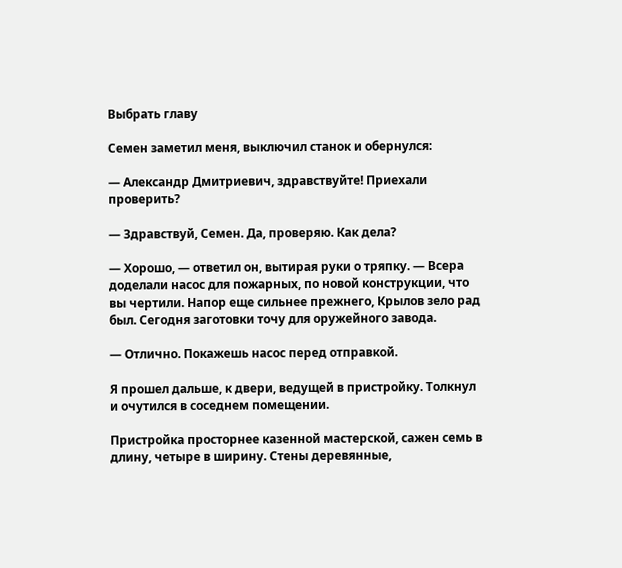Выбрать главу

Семен заметил меня, выключил станок и обернулся:

— Александр Дмитриевич, здравствуйте! Приехали проверить?

— Здравствуй, Семен. Да, проверяю. Как дела?

— Хорошо, — ответил он, вытирая руки о тряпку. — Всера доделали насос для пожарных, по новой конструкции, что вы чертили. Напор еще сильнее прежнего, Крылов зело рад был. Сегодня заготовки точу для оружейного завода.

— Отлично. Покажешь насос перед отправкой.

Я прошел дальше, к двери, ведущей в пристройку. Толкнул и очутился в соседнем помещении.

Пристройка просторнее казенной мастерской, сажен семь в длину, четыре в ширину. Стены деревянные,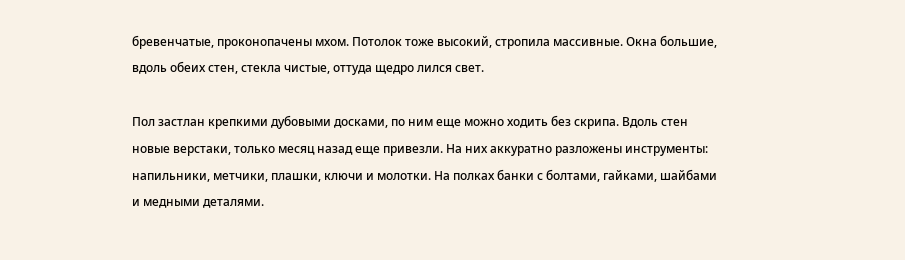бревенчатые, проконопачены мхом. Потолок тоже высокий, стропила массивные. Окна большие, вдоль обеих стен, стекла чистые, оттуда щедро лился свет.

Пол застлан крепкими дубовыми досками, по ним еще можно ходить без скрипа. Вдоль стен новые верстаки, только месяц назад еще привезли. На них аккуратно разложены инструменты: напильники, метчики, плашки, ключи и молотки. На полках банки с болтами, гайками, шайбами и медными деталями.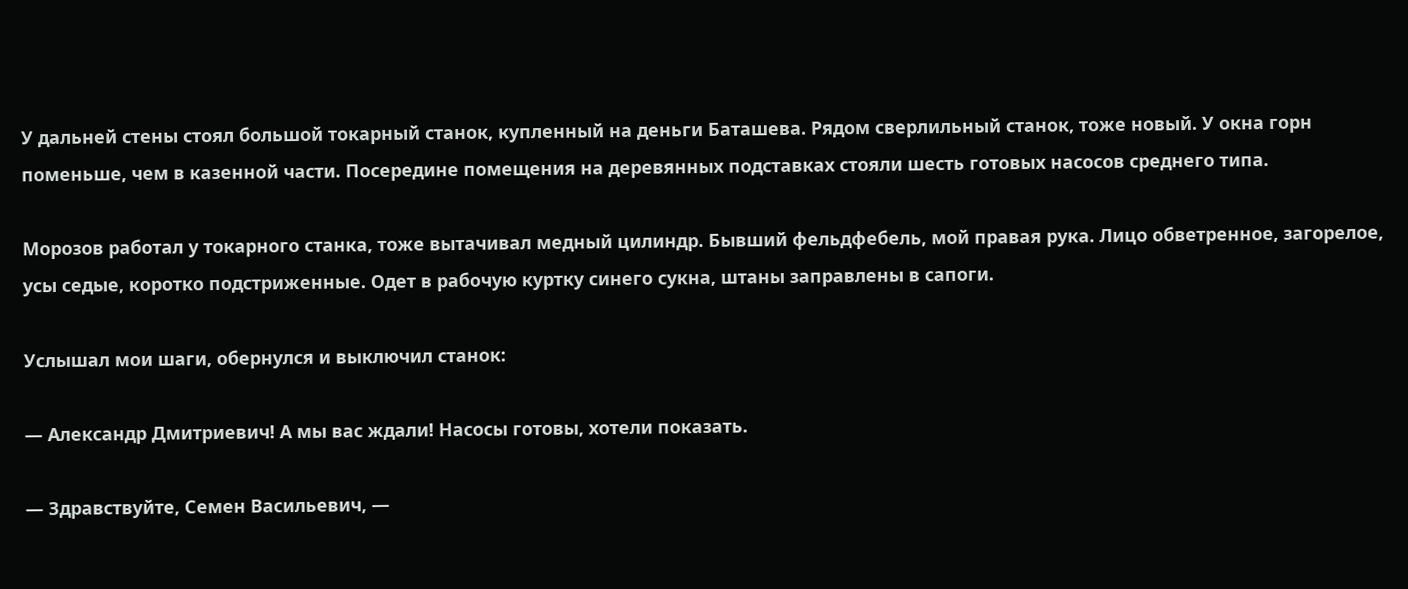У дальней стены стоял большой токарный станок, купленный на деньги Баташева. Рядом сверлильный станок, тоже новый. У окна горн поменьше, чем в казенной части. Посередине помещения на деревянных подставках стояли шесть готовых насосов среднего типа.

Морозов работал у токарного станка, тоже вытачивал медный цилиндр. Бывший фельдфебель, мой правая рука. Лицо обветренное, загорелое, усы седые, коротко подстриженные. Одет в рабочую куртку синего сукна, штаны заправлены в сапоги.

Услышал мои шаги, обернулся и выключил станок:

— Александр Дмитриевич! А мы вас ждали! Насосы готовы, хотели показать.

— Здравствуйте, Семен Васильевич, —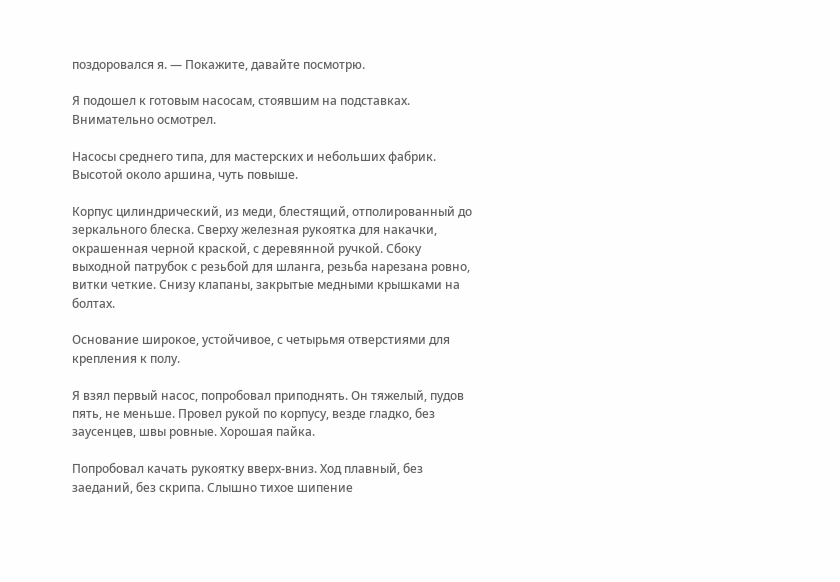поздоровался я. — Покажите, давайте посмотрю.

Я подошел к готовым насосам, стоявшим на подставках. Внимательно осмотрел.

Насосы среднего типа, для мастерских и небольших фабрик. Высотой около аршина, чуть повыше.

Корпус цилиндрический, из меди, блестящий, отполированный до зеркального блеска. Сверху железная рукоятка для накачки, окрашенная черной краской, с деревянной ручкой. Сбоку выходной патрубок с резьбой для шланга, резьба нарезана ровно, витки четкие. Снизу клапаны, закрытые медными крышками на болтах.

Основание широкое, устойчивое, с четырьмя отверстиями для крепления к полу.

Я взял первый насос, попробовал приподнять. Он тяжелый, пудов пять, не меньше. Провел рукой по корпусу, везде гладко, без заусенцев, швы ровные. Хорошая пайка.

Попробовал качать рукоятку вверх-вниз. Ход плавный, без заеданий, без скрипа. Слышно тихое шипение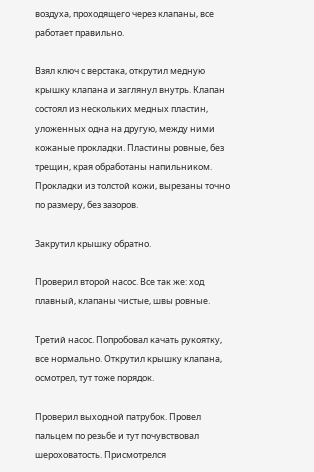воздуха, проходящего через клапаны, все работает правильно.

Взял ключ с верстака, открутил медную крышку клапана и заглянул внутрь. Клапан состоял из нескольких медных пластин, уложенных одна на другую, между ними кожаные прокладки. Пластины ровные, без трещин, края обработаны напильником. Прокладки из толстой кожи, вырезаны точно по размеру, без зазоров.

Закрутил крышку обратно.

Проверил второй насос. Все так же: ход плавный, клапаны чистые, швы ровные.

Третий насос. Попробовал качать рукоятку, все нормально. Открутил крышку клапана, осмотрел, тут тоже порядок.

Проверил выходной патрубок. Провел пальцем по резьбе и тут почувствовал шероховатость. Присмотрелся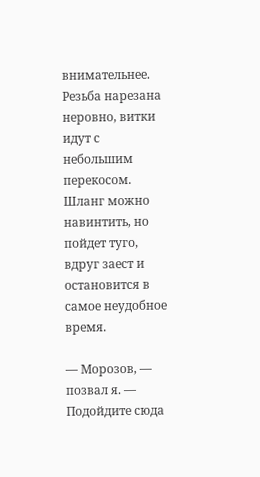внимательнее. Резьба нарезана неровно, витки идут с небольшим перекосом. Шланг можно навинтить, но пойдет туго, вдруг заест и остановится в самое неудобное время.

— Морозов, — позвал я. — Подойдите сюда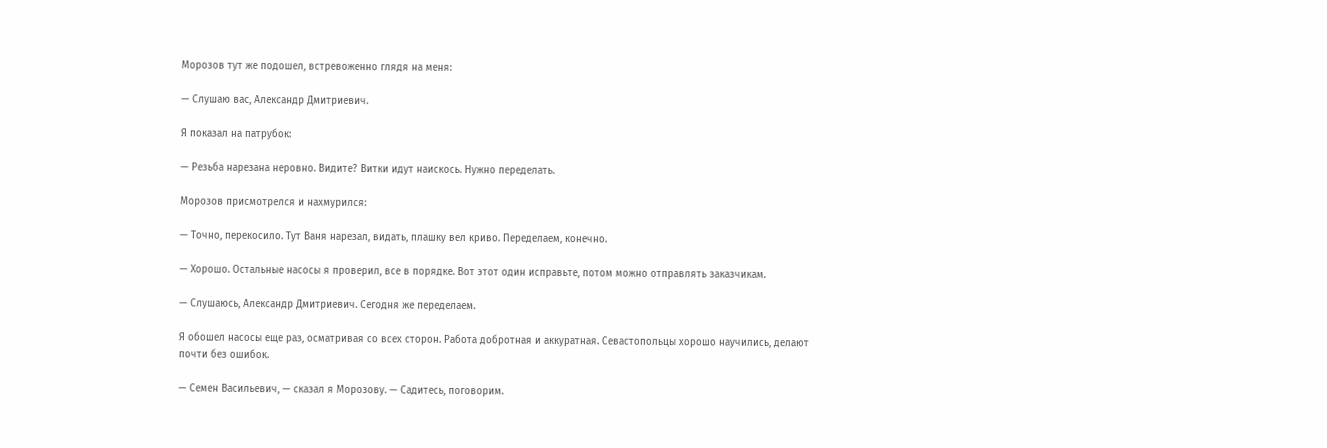Морозов тут же подошел, встревоженно глядя на меня:

— Слушаю вас, Александр Дмитриевич.

Я показал на патрубок:

— Резьба нарезана неровно. Видите? Витки идут наискось. Нужно переделать.

Морозов присмотрелся и нахмурился:

— Точно, перекосило. Тут Ваня нарезал, видать, плашку вел криво. Переделаем, конечно.

— Хорошо. Остальные насосы я проверил, все в порядке. Вот этот один исправьте, потом можно отправлять заказчикам.

— Слушаюсь, Александр Дмитриевич. Сегодня же переделаем.

Я обошел насосы еще раз, осматривая со всех сторон. Работа добротная и аккуратная. Севастопольцы хорошо научились, делают почти без ошибок.

— Семен Васильевич, — сказал я Морозову. — Садитесь, поговорим.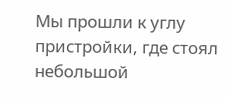Мы прошли к углу пристройки, где стоял небольшой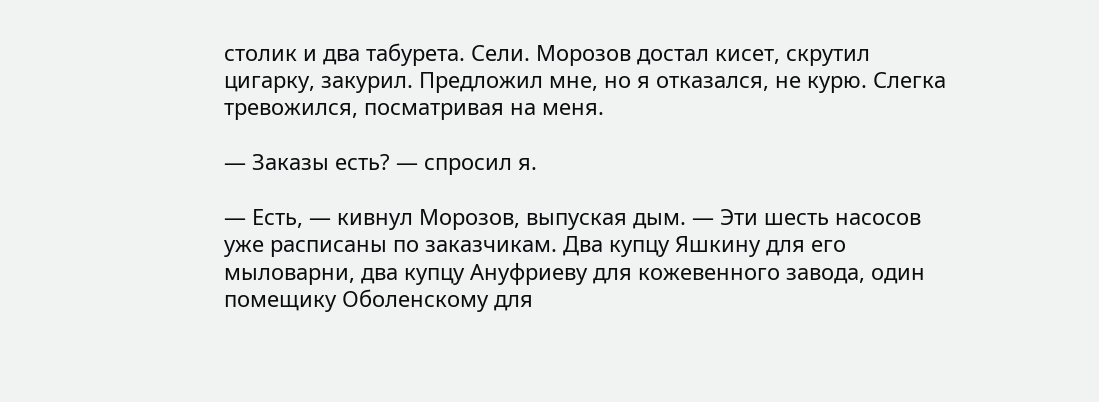столик и два табурета. Сели. Морозов достал кисет, скрутил цигарку, закурил. Предложил мне, но я отказался, не курю. Слегка тревожился, посматривая на меня.

— Заказы есть? — спросил я.

— Есть, — кивнул Морозов, выпуская дым. — Эти шесть насосов уже расписаны по заказчикам. Два купцу Яшкину для его мыловарни, два купцу Ануфриеву для кожевенного завода, один помещику Оболенскому для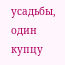усадьбы, один купцу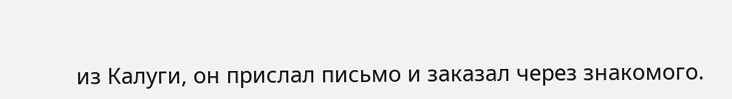из Калуги, он прислал письмо и заказал через знакомого.